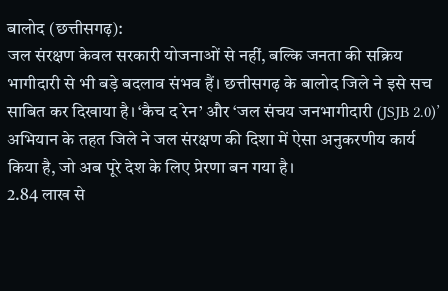बालोद (छत्तीसगढ़):
जल संरक्षण केवल सरकारी योजनाओं से नहीं, बल्कि जनता की सक्रिय भागीदारी से भी बड़े बदलाव संभव हैं। छत्तीसगढ़ के बालोद जिले ने इसे सच साबित कर दिखाया है। ‘कैच द रेन’ और ‘जल संचय जनभागीदारी (JSJB 2.0)’ अभियान के तहत जिले ने जल संरक्षण की दिशा में ऐसा अनुकरणीय कार्य किया है, जो अब पूरे देश के लिए प्रेरणा बन गया है।
2.84 लाख से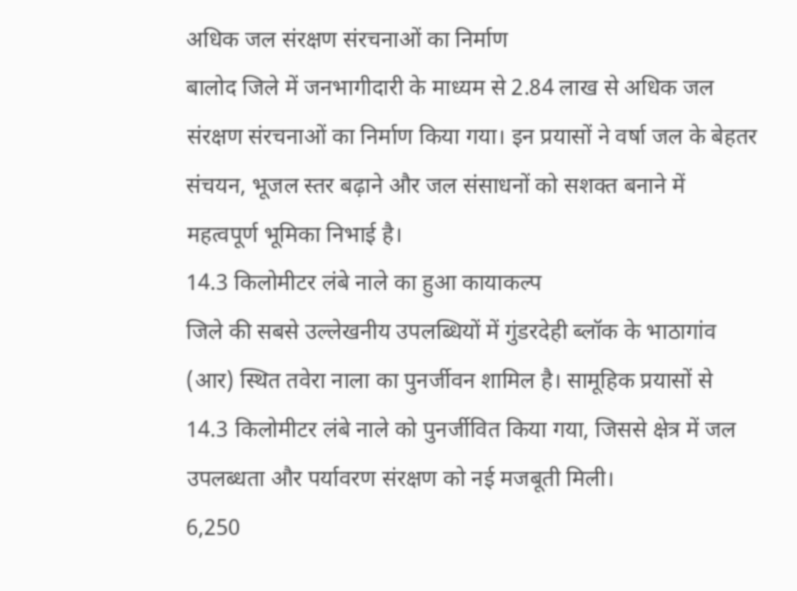अधिक जल संरक्षण संरचनाओं का निर्माण
बालोद जिले में जनभागीदारी के माध्यम से 2.84 लाख से अधिक जल संरक्षण संरचनाओं का निर्माण किया गया। इन प्रयासों ने वर्षा जल के बेहतर संचयन, भूजल स्तर बढ़ाने और जल संसाधनों को सशक्त बनाने में महत्वपूर्ण भूमिका निभाई है।
14.3 किलोमीटर लंबे नाले का हुआ कायाकल्प
जिले की सबसे उल्लेखनीय उपलब्धियों में गुंडरदेही ब्लॉक के भाठागांव (आर) स्थित तवेरा नाला का पुनर्जीवन शामिल है। सामूहिक प्रयासों से 14.3 किलोमीटर लंबे नाले को पुनर्जीवित किया गया, जिससे क्षेत्र में जल उपलब्धता और पर्यावरण संरक्षण को नई मजबूती मिली।
6,250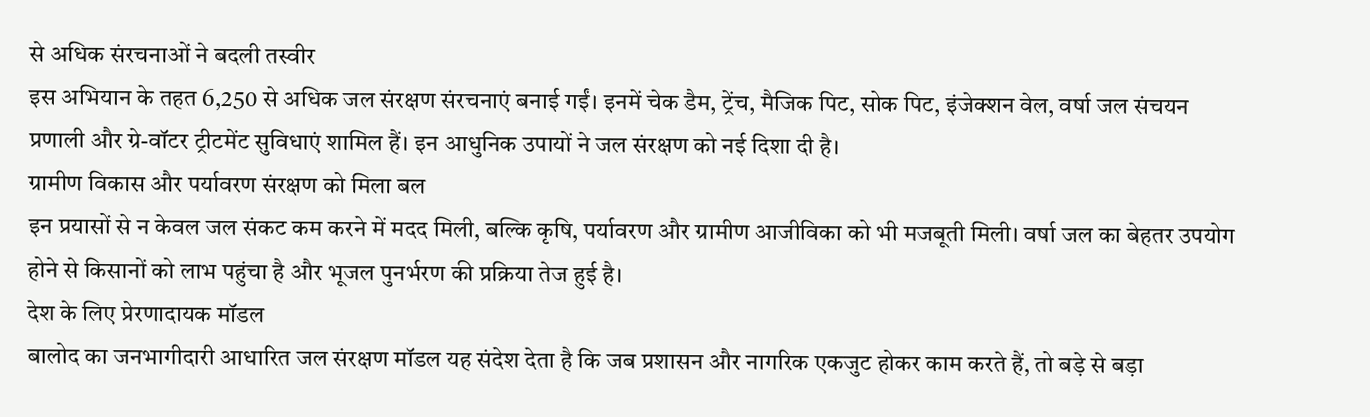से अधिक संरचनाओं ने बदली तस्वीर
इस अभियान के तहत 6,250 से अधिक जल संरक्षण संरचनाएं बनाई गईं। इनमें चेक डैम, ट्रेंच, मैजिक पिट, सोक पिट, इंजेक्शन वेल, वर्षा जल संचयन प्रणाली और ग्रे-वॉटर ट्रीटमेंट सुविधाएं शामिल हैं। इन आधुनिक उपायों ने जल संरक्षण को नई दिशा दी है।
ग्रामीण विकास और पर्यावरण संरक्षण को मिला बल
इन प्रयासों से न केवल जल संकट कम करने में मदद मिली, बल्कि कृषि, पर्यावरण और ग्रामीण आजीविका को भी मजबूती मिली। वर्षा जल का बेहतर उपयोग होने से किसानों को लाभ पहुंचा है और भूजल पुनर्भरण की प्रक्रिया तेज हुई है।
देश के लिए प्रेरणादायक मॉडल
बालोद का जनभागीदारी आधारित जल संरक्षण मॉडल यह संदेश देता है कि जब प्रशासन और नागरिक एकजुट होकर काम करते हैं, तो बड़े से बड़ा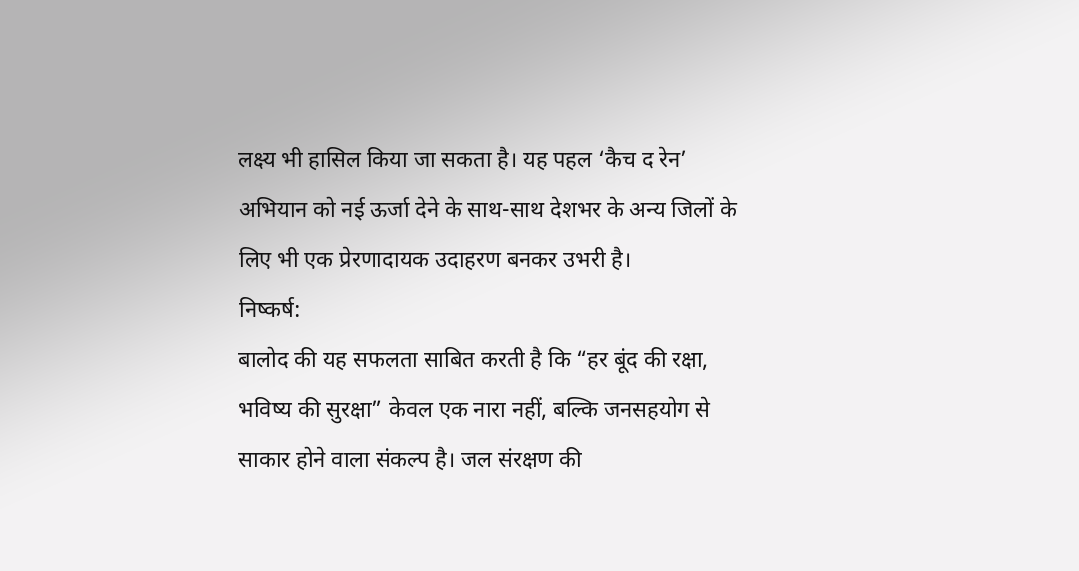लक्ष्य भी हासिल किया जा सकता है। यह पहल ‘कैच द रेन’ अभियान को नई ऊर्जा देने के साथ-साथ देशभर के अन्य जिलों के लिए भी एक प्रेरणादायक उदाहरण बनकर उभरी है।
निष्कर्ष:
बालोद की यह सफलता साबित करती है कि “हर बूंद की रक्षा, भविष्य की सुरक्षा” केवल एक नारा नहीं, बल्कि जनसहयोग से साकार होने वाला संकल्प है। जल संरक्षण की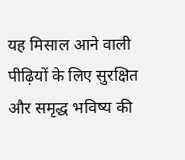यह मिसाल आने वाली पीढ़ियों के लिए सुरक्षित और समृद्ध भविष्य की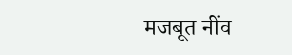मजबूत नींव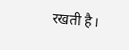रखती है।